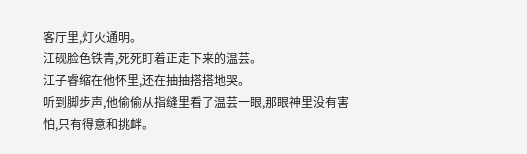客厅里,灯火通明。
江砚脸色铁青,死死盯着正走下来的温芸。
江子睿缩在他怀里,还在抽抽搭搭地哭。
听到脚步声,他偷偷从指缝里看了温芸一眼,那眼神里没有害怕,只有得意和挑衅。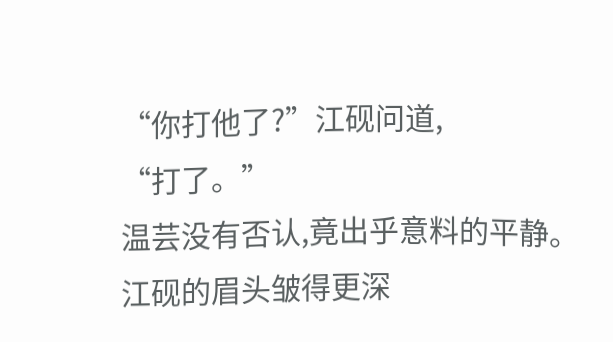“你打他了?”江砚问道,
“打了。”
温芸没有否认,竟出乎意料的平静。
江砚的眉头皱得更深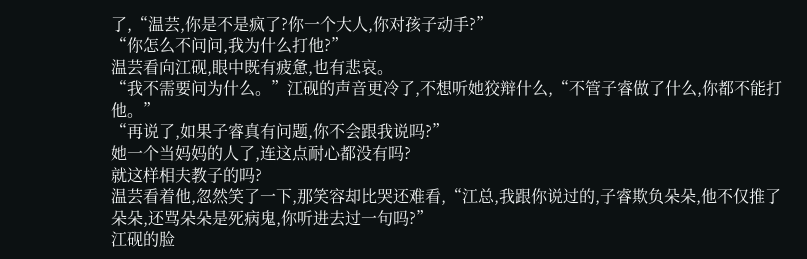了,“温芸,你是不是疯了?你一个大人,你对孩子动手?”
“你怎么不问问,我为什么打他?”
温芸看向江砚,眼中既有疲惫,也有悲哀。
“我不需要问为什么。”江砚的声音更冷了,不想听她狡辩什么,“不管子睿做了什么,你都不能打他。”
“再说了,如果子睿真有问题,你不会跟我说吗?”
她一个当妈妈的人了,连这点耐心都没有吗?
就这样相夫教子的吗?
温芸看着他,忽然笑了一下,那笑容却比哭还难看,“江总,我跟你说过的,子睿欺负朵朵,他不仅推了朵朵,还骂朵朵是死病鬼,你听进去过一句吗?”
江砚的脸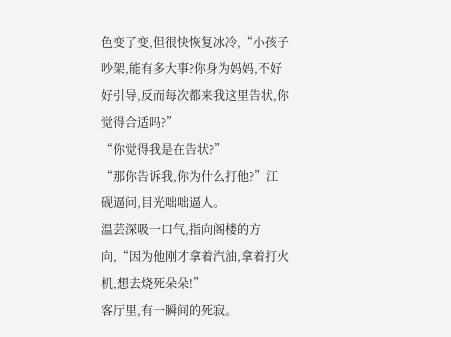色变了变,但很快恢复冰冷,“小孩子吵架,能有多大事?你身为妈妈,不好好引导,反而每次都来我这里告状,你觉得合适吗?”
“你觉得我是在告状?”
“那你告诉我,你为什么打他?”江砚逼问,目光咄咄逼人。
温芸深吸一口气,指向阁楼的方向,“因为他刚才拿着汽油,拿着打火机,想去烧死朵朵!”
客厅里,有一瞬间的死寂。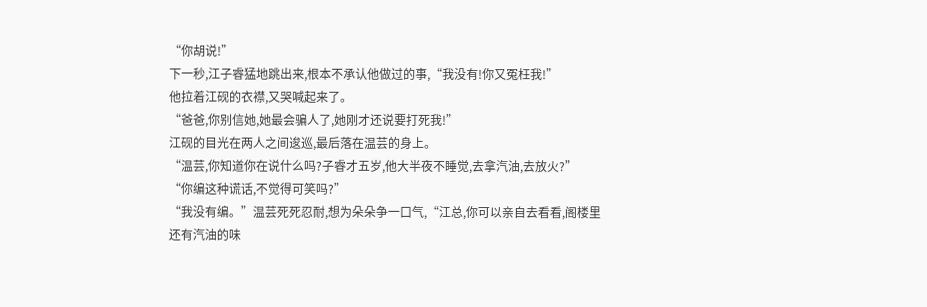“你胡说!”
下一秒,江子睿猛地跳出来,根本不承认他做过的事,“我没有!你又冤枉我!”
他拉着江砚的衣襟,又哭喊起来了。
“爸爸,你别信她,她最会骗人了,她刚才还说要打死我!”
江砚的目光在两人之间逡巡,最后落在温芸的身上。
“温芸,你知道你在说什么吗?子睿才五岁,他大半夜不睡觉,去拿汽油,去放火?”
“你编这种谎话,不觉得可笑吗?”
“我没有编。”温芸死死忍耐,想为朵朵争一口气,“江总,你可以亲自去看看,阁楼里还有汽油的味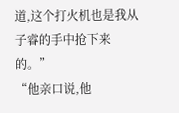道,这个打火机也是我从子睿的手中抢下来的。”
“他亲口说,他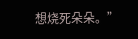想烧死朵朵。”